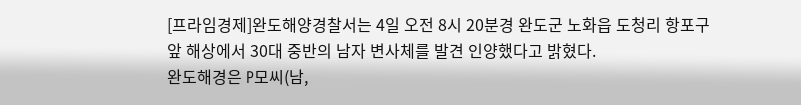[프라임경제]완도해양경찰서는 4일 오전 8시 20분경 완도군 노화읍 도청리 항포구 앞 해상에서 30대 중반의 남자 변사체를 발견 인양했다고 밝혔다.
완도해경은 P모씨(남,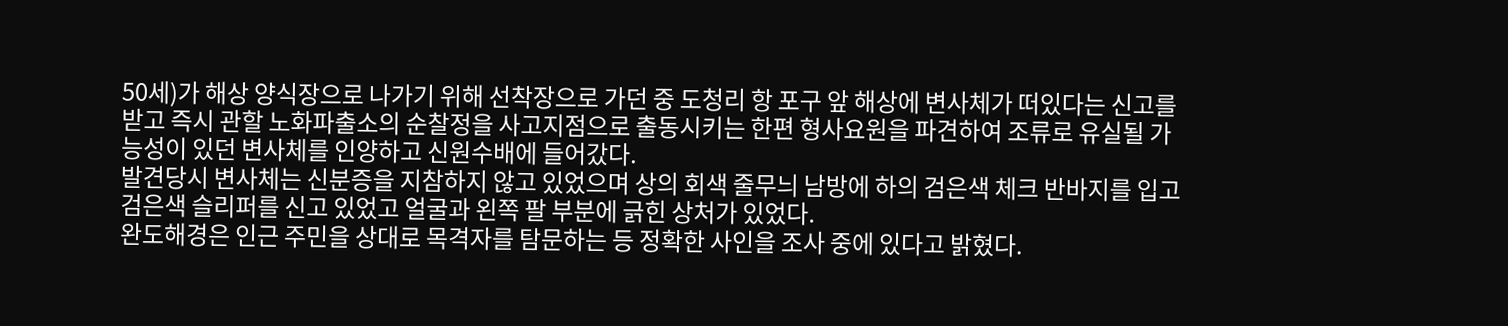50세)가 해상 양식장으로 나가기 위해 선착장으로 가던 중 도청리 항 포구 앞 해상에 변사체가 떠있다는 신고를 받고 즉시 관할 노화파출소의 순찰정을 사고지점으로 출동시키는 한편 형사요원을 파견하여 조류로 유실될 가능성이 있던 변사체를 인양하고 신원수배에 들어갔다.
발견당시 변사체는 신분증을 지참하지 않고 있었으며 상의 회색 줄무늬 남방에 하의 검은색 체크 반바지를 입고 검은색 슬리퍼를 신고 있었고 얼굴과 왼쪽 팔 부분에 긁힌 상처가 있었다.
완도해경은 인근 주민을 상대로 목격자를 탐문하는 등 정확한 사인을 조사 중에 있다고 밝혔다.